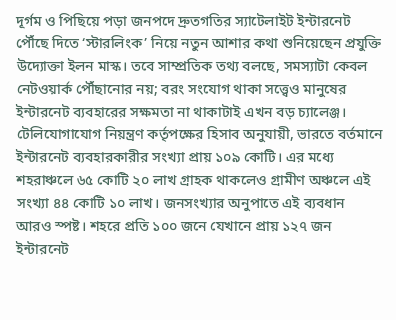দূর্গম ও পিছিয়ে পড়া জনপদে দ্রুতগতির স্যাটেলাইট ইন্টারনেট পৌঁছে দিতে ‘স্টারলিংক’ নিয়ে নতুন আশার কথা শুনিয়েছেন প্রযুক্তি উদ্যোক্তা ইলন মাস্ক। তবে সাম্প্রতিক তথ্য বলছে, সমস্যাটা কেবল নেটওয়ার্ক পৌঁছানোর নয়; বরং সংযোগ থাকা সত্ত্বেও মানুষের ইন্টারনেট ব্যবহারের সক্ষমতা না থাকাটাই এখন বড় চ্যালেঞ্জ।
টেলিযোগাযোগ নিয়ন্ত্রণ কর্তৃপক্ষের হিসাব অনুযায়ী, ভারতে বর্তমানে ইন্টারনেট ব্যবহারকারীর সংখ্যা প্রায় ১০৯ কোটি। এর মধ্যে শহরাঞ্চলে ৬৫ কোটি ২০ লাখ গ্রাহক থাকলেও গ্রামীণ অঞ্চলে এই সংখ্যা ৪৪ কোটি ১০ লাখ। জনসংখ্যার অনুপাতে এই ব্যবধান আরও স্পষ্ট। শহরে প্রতি ১০০ জনে যেখানে প্রায় ১২৭ জন ইন্টারনেট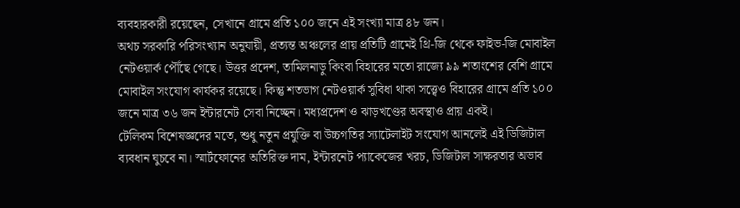ব্যবহারকারী রয়েছেন, সেখানে গ্রামে প্রতি ১০০ জনে এই সংখ্যা মাত্র ৪৮ জন।
অথচ সরকারি পরিসংখ্যান অনুযায়ী, প্রত্যন্ত অঞ্চলের প্রায় প্রতিটি গ্রামেই থ্রি-জি থেকে ফাইভ-জি মোবাইল নেটওয়ার্ক পৌঁছে গেছে। উত্তর প্রদেশ, তামিলনাড়ু কিংবা বিহারের মতো রাজ্যে ৯৯ শতাংশের বেশি গ্রামে মোবাইল সংযোগ কার্যকর রয়েছে। কিন্তু শতভাগ নেটওয়ার্ক সুবিধা থাকা সত্ত্বেও বিহারের গ্রামে প্রতি ১০০ জনে মাত্র ৩৬ জন ইন্টারনেট সেবা নিচ্ছেন। মধ্যপ্রদেশ ও ঝাড়খণ্ডের অবস্থাও প্রায় একই।
টেলিকম বিশেষজ্ঞদের মতে, শুধু নতুন প্রযুক্তি বা উচ্চগতির স্যাটেলাইট সংযোগ আনলেই এই ডিজিটাল ব্যবধান ঘুচবে না। স্মার্টফোনের অতিরিক্ত দাম, ইন্টারনেট প্যাকেজের খরচ, ডিজিটাল সাক্ষরতার অভাব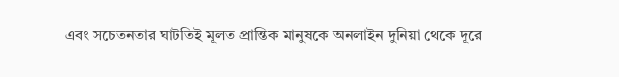এবং সচেতনতার ঘাটতিই মূলত প্রান্তিক মানুষকে অনলাইন দুনিয়া থেকে দূরে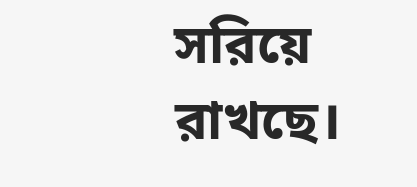সরিয়ে রাখছে।